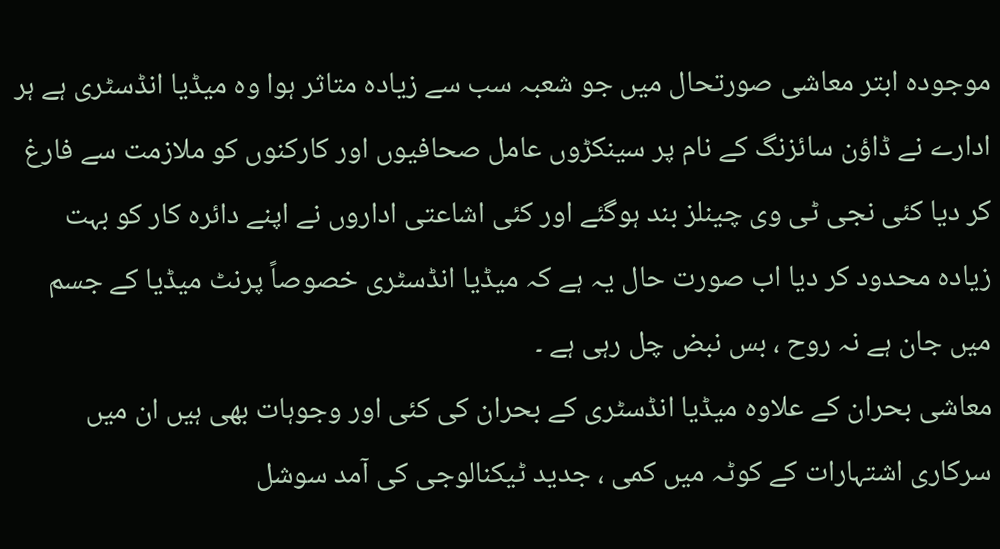موجودہ ابتر معاشی صورتحال میں جو شعبہ سب سے زیادہ متاثر ہوا وہ میڈیا انڈسٹری ہے ہر ادارے نے ڈاؤن سائزنگ کے نام پر سینکڑوں عامل صحافیوں اور کارکنوں کو ملازمت سے فارغ کر دیا کئی نجی ٹی وی چینلز بند ہوگئے اور کئی اشاعتی اداروں نے اپنے دائرہ کار کو بہت زیادہ محدود کر دیا اب صورت حال یہ ہے کہ میڈیا انڈسٹری خصوصاً پرنٹ میڈیا کے جسم میں جان ہے نہ روح ، بس نبض چل رہی ہے ۔
معاشی بحران کے علاوہ میڈیا انڈسٹری کے بحران کی کئی اور وجوہات بھی ہیں ان میں سرکاری اشتہارات کے کوٹہ میں کمی ، جدید ٹیکنالوجی کی آمد سوشل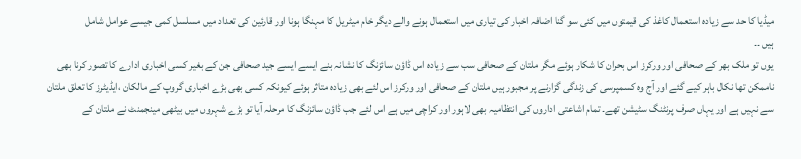میڈیا کا حد سے زیادہ استعمال کاغذ کی قیمتوں میں کئی سو گنا اضافہ اخبار کی تیاری میں استعمال ہونے والے دیگر خام میٹریل کا مہنگا ہونا اور قارئین کی تعداد میں مسلسل کمی جیسے عوامل شامل
ہیں ۔۔
یوں تو ملک بھر کے صحافی اور ورکرز اس بحران کا شکار ہوئے مگر ملتان کے صحافی سب سے زیادہ اس ڈاؤن سائزنگ کا نشانہ بنے ایسے ایسے جید صحافی جن کے بغیر کسی اخباری ادارے کا تصور کرنا بھی ناممکن تھا نکال باہر کیے گئے اور آج وہ کسمپرسی کی زندگی گزارنے پر مجبور ہیں ملتان کے صحافی اور ورکرز اس لئے بھی زیادہ متاثر ہوئے کیونکہ کسی بھی بڑے اخباری گروپ کے مالکان ،ایڈیٹرز کا تعلق ملتان سے نہیں ہے اور یہاں صرف پرنٹنگ سٹیشن تھے۔ تمام اشاعتی اداروں کی انتظامیہ بھی لاہور اور کراچی میں ہے اس لئے جب ڈاؤن سائزنگ کا مرحلہ آیا تو بڑے شہروں میں بیٹھی مینجمنٹ نے ملتان کے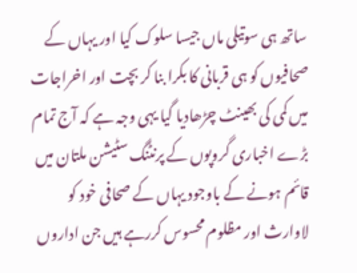ساتھ ہی سوتیلی ماں جیسا سلوک کیا اور یہاں کے صحافیوں کو ہی قربانی کا بکرا بنا کر بچت اور اخراجات میں کمی کی بھینٹ چڑھادیا گیا یہی وجہ ہے کہ آج تمام بڑے اخباری گروپوں کے پرنٹنگ سٹیشن ملتان میں قائم ہونے کے باوجود یہاں کے صحافی خود کو لاوارث اور مظلوم محسوس کررہے ہیں جن اداروں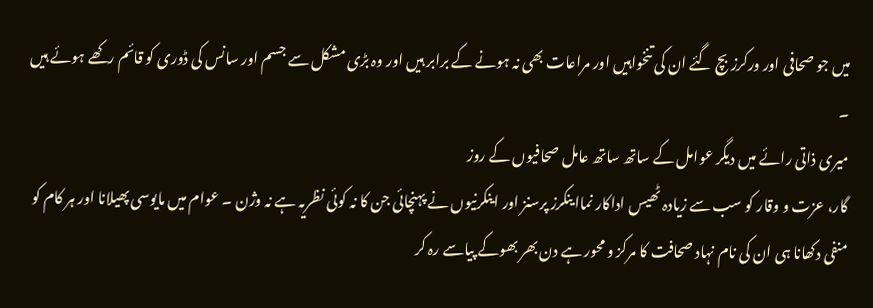میں جو صحافی اور ورکرز بچ گئے ان کی تنخواہیں اور مراعات بھی نہ ہونے کے برابر ہیں اور وہ بڑی مشکل سے جسم اور سانس کی ڈوری کو قائم رکھے ہوئے ہیں ۔
میری ذاتی رائے میں دیگر عوامل کے ساتھ ساتھ عامل صحافیوں کے روز
گار، عزت و وقار کو سب سے زیادہ ٹھیس اداکار نماا ینکرز پرسنز اور اینکرنیوں نے پہنچائی جن کا نہ کوئی نظریہ ہے نہ وژن ۔ عوام میں مایوسی پھیلانا اور ہر کام کو منفی دکھانا ہی ان کی نام نہاد صحافت کا مرکز و محور ہے دن بھر بھوکے پیاسے رہ کر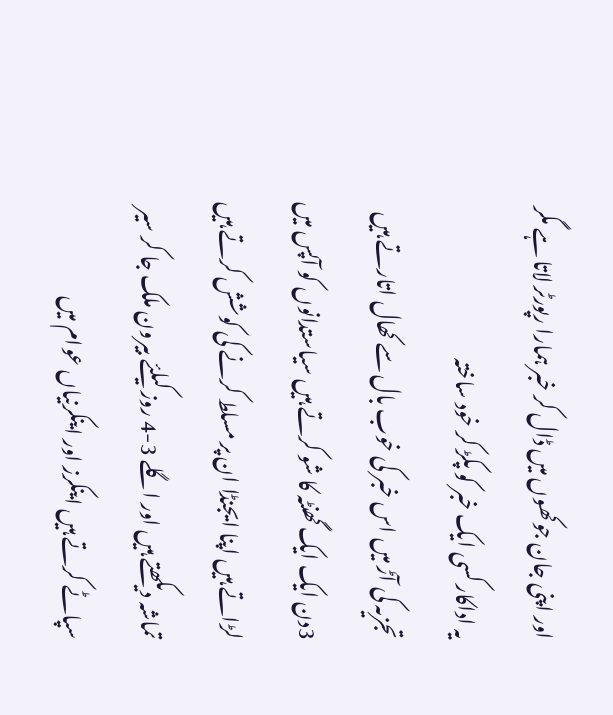اور اپنی جان جوکھوں میں ڈال کر خبر ہمارا رپورٹر لاتا ہے مگر یہ اداکار کسی ایک خبر کو پکڑ کر خود ساختہ
تجزیہ کی آڑ میں اس خبر کی خوب بال سے کھال اتارتے ہیں 3دن ایک ایک گھنٹہ کا شو کرتے ہیں سیاستدانوں کو آپس میں لڑاتے ہیں اپنا ایجنڈا ان پر مسلط کرنے کی کوشش کرتے ہیں تماشہ دیکھتے ہیں اور اگلے 3-4 روز کیلئے بیرون ملک جا کر سیر سپاٹے کرتے ہیں اینکرز اور اینکرنیاں عوام میں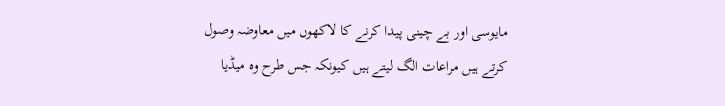مایوسی اور بے چینی پیدا کرنے کا لاکھوں میں معاوضہ وصول کرتے ہیں مراعات الگ لیتے ہیں کیونکہ جس طرح وہ میڈیا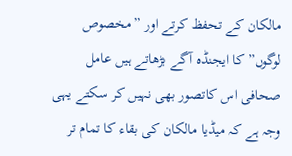مالکان کے تحفظ کرتے اور ”مخصوص لوگوں” کا ایجنڈہ آگے بڑھاتے ہیں عامل صحافی اس کاتصور بھی نہیں کر سکتے یہی وجہ ہے کہ میڈیا مالکان کی بقاء کا تمام تر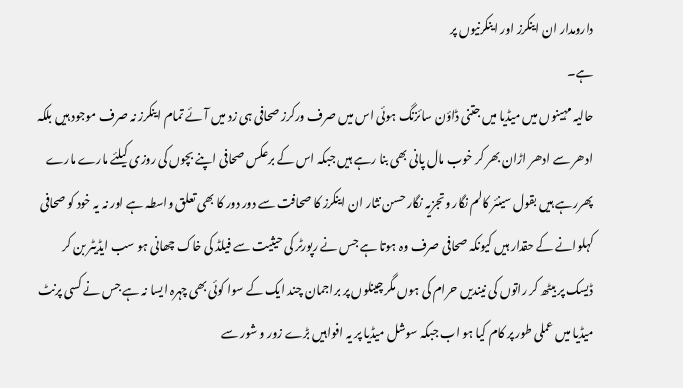دارومدار ان اینکرز اور اینکرنیوں پر
ہے۔
حالیہ مہینوں میں میڈیا میں جتنی ڈاؤن سائزنگ ہوئی اس میں صرف ورکرز صحافی ہی زد میں آئے تمام اینکرز نہ صرف موجود ہیں بلکہ ادھر سے ادھر اڑان بھر کر خوب مال پانی بھی بنا رہے ہیں جبکہ اس کے برعکس صحافی اپنے بچوں کی روزی کیلئے مارے مارے پھررہے ہیں بقول سینئر کالم نگار وتجزیہ نگار حسن نثار ان اینکرز کا صحافت سے دور دور کا بھی تعلق واسطہ ہے اور نہ یہ خود کو صحافی کہلوانے کے حقدار ہیں کیونکہ صحافی صرف وہ ہوتا ہے جس نے رپورٹر کی حیثیت سے فیلڈ کی خاک چھانی ہو سب ایڈیٹر بن کر ڈیسک پر بیٹھ کر راتوں کی نیندیں حرام کی ہوں مگر چینلوں پر براجمان چند ایک کے سوا کوئی بھی چہرہ ایسا نہ ہے جس نے کسی پرنٹ میڈیا میں عملی طور پر کام کیا ہو اب جبکہ سوشل میڈیا پر یہ افواہیں بڑے زور و شور سے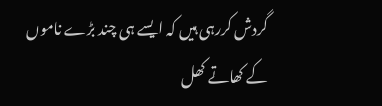گردش کررہی ہیں کہ ایسے ہی چند بڑے ناموں کے کھاتے کھل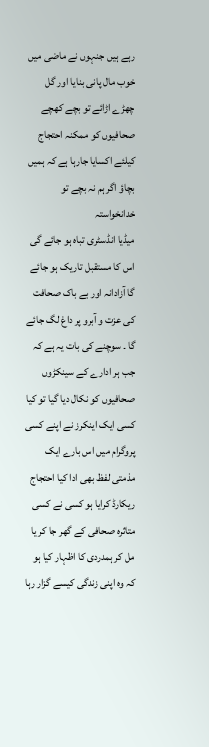رہے ہیں جنہوں نے ماضی میں خوب مال پانی بنایا اور گل چھڑے اڑائے تو بچے کھچے صحافیوں کو ممکنہ احتجاج کیلئے اکسایا جارہا ہے کہ ہمیں بچاؤ اگر ہم نہ بچے تو خدانخواستہ
میڈیا انڈسٹری تباہ ہو جائے گی اس کا مستقبل تاریک ہو جائے گا آزادانہ اور بے باک صحافت کی عزت و آبرو پر داغ لگ جائے گا ۔ سوچنے کی بات یہ ہے کہ جب ہر ادارے کے سینکڑوں صحافیوں کو نکال دیا گیا تو کیا کسی ایک اینکرز نے اپنے کسی پروگرام میں اس بارے ایک مذمتی لفظ بھی ادا کیا احتجاج ریکارڈ کرایا ہو کسی نے کسی متاثرہ صحافی کے گھر جا کر یا مل کر ہمدردی کا اظہار کیا ہو کہ وہ اپنی زندگی کیسے گزار رہا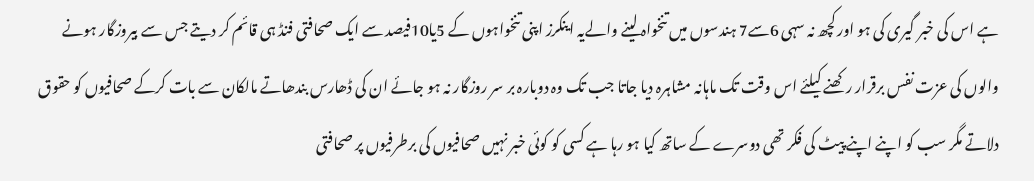ہے اس کی خبر گیری کی ہو اور کچھ نہ سہی 6سے7 ہندسوں میں تنخواہ لینے والےیہ اینکرز اپنی تنخواہوں کے 5یا10فیصد سے ایک صحافتی فنڈ ہی قائم کر دیتے جس سے بیروزگار ہونے والوں کی عزت نفس برقرار رکھنے کیلئے اس وقت تک ماہانہ مشاہرہ دیا جاتا جب تک وہ دوبارہ بر سر روزگار نہ ہو جائے ان کی ڈھارس بندھاتے مالکان سے بات کرکے صحافیوں کو حقوق دلاتے مگر سب کو اپنے اپنے پیٹ کی فکر تھی دوسرے کے ساتھ کیا ہو رہا ہے کسی کو کوئی خبر نہیں صحافیوں کی برطرفیوں پر صحافتی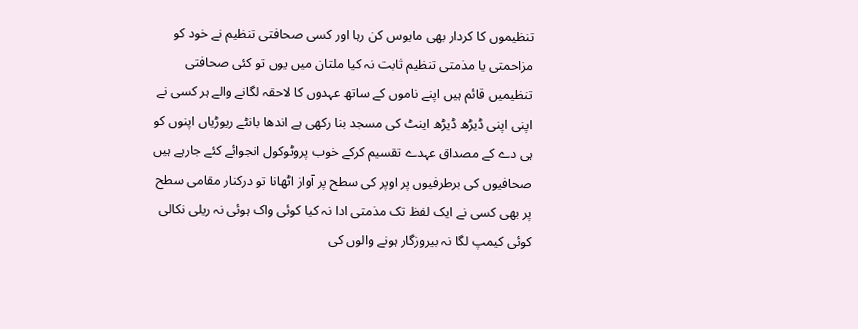تنظیموں کا کردار بھی مایوس کن رہا اور کسی صحافتی تنظیم نے خود کو مزاحمتی یا مذمتی تنظیم ثابت نہ کیا ملتان میں یوں تو کئی صحافتی تنظیمیں قائم ہیں اپنے ناموں کے ساتھ عہدوں کا لاحقہ لگانے والے ہر کسی نے اپنی اپنی ڈیڑھ ڈیڑھ اینٹ کی مسجد بنا رکھی ہے اندھا بانٹے ریوڑیاں اپنوں کو ہی دے کے مصداق عہدے تقسیم کرکے خوب پروٹوکول انجوائے کئے جارہے ہیں صحافیوں کی برطرفیوں پر اوپر کی سطح پر آواز اٹھانا تو درکنار مقامی سطح پر بھی کسی نے ایک لفظ تک مذمتی ادا نہ کیا کوئی واک ہوئی نہ ریلی نکالی کوئی کیمپ لگا نہ بیروزگار ہونے والوں کی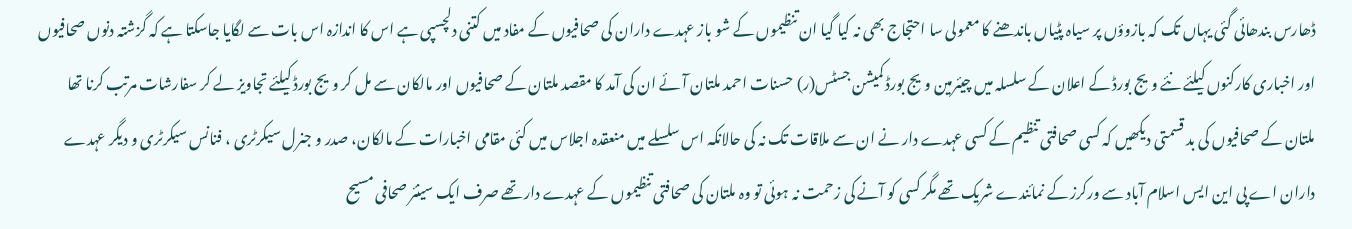ڈھارس بندھائی گئی یہاں تک کہ بازوؤں پر سیاہ پٹیاں باندھنے کا معمولی سا احتجاج بھی نہ کیا گیا ان تنظیموں کے شو باز عہدے داران کی صحافیوں کے مفاد میں کتنی دلچسپی ہے اس کا اندازہ اس بات سے لگایا جاسکتا ہے کہ گزشتہ دنوں صحافیوں اور اخباری کارکنوں کیلئے نئے ویج بورڈ کے اعلان کے سلسلہ میں چیئرمین ویج بورڈ کمیشن جسٹس(ر) حسنات احمد ملتان آئے ان کی آمد کا مقصد ملتان کے صحافیوں اور مالکان سے مل کر ویج بورڈ کیلئے تجاویز لے کر سفارشات مرتب کرنا تھا ملتان کے صحافیوں کی بد قسمتی دیکھیں کہ کسی صحافتی تنظیم کے کسی عہدے دار نے ان سے ملاقات تک نہ کی حالانکہ اس سلسلے میں منعقدہ اجلاس میں کئی مقامی اخبارات کے مالکان، صدر و جنرل سیکرٹری ، فنانس سیکرٹری و دیگر عہدے داران اے پی این ایس اسلام آباد سے ورکرز کے نمائندے شریک تھے مگر کسی کو آنے کی زحمت نہ ہوئی تو وہ ملتان کی صحافتی تنظیموں کے عہدے دار تھے صرف ایک سینئر صحافی مسیح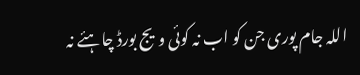اللہ جام پوری جن کو اب نہ کوئی ویج بورڈ چاہئے نہ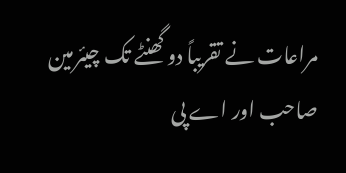مراعات نے تقریباً دو گھنٹے تک چیئرمین صاحب اور اے پی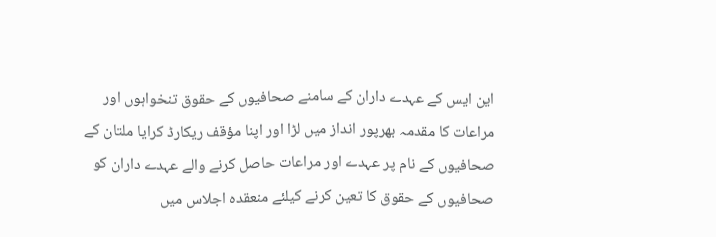این ایس کے عہدے داران کے سامنے صحافیوں کے حقوق تنخواہوں اور مراعات کا مقدمہ بھرپور انداز میں لڑا اور اپنا مؤقف ریکارڈ کرایا ملتان کے صحافیوں کے نام پر عہدے اور مراعات حاصل کرنے والے عہدے داران کو صحافیوں کے حقوق کا تعین کرنے کیلئے منعقدہ اجلاس میں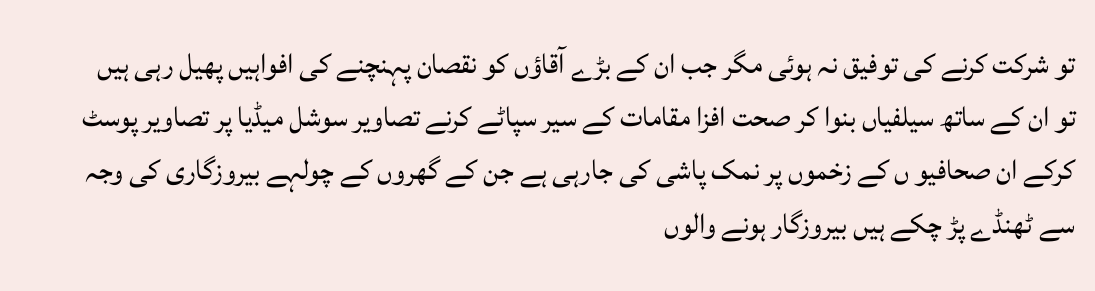تو شرکت کرنے کی توفیق نہ ہوئی مگر جب ان کے بڑے آقاؤں کو نقصان پہنچنے کی افواہیں پھیل رہی ہیں تو ان کے ساتھ سیلفیاں بنوا کر صحت افزا مقامات کے سیر سپاٹے کرنے تصاویر سوشل میڈیا پر تصاویر پوسٹ کرکے ان صحافیو ں کے زخموں پر نمک پاشی کی جارہی ہے جن کے گھروں کے چولہے بیروزگاری کی وجہ سے ٹھنڈے پڑ چکے ہیں بیروزگار ہونے والوں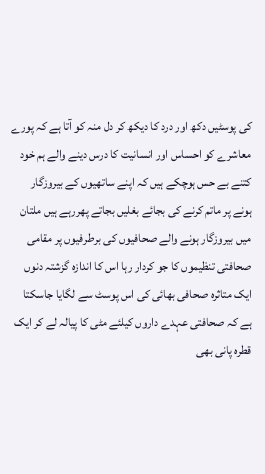کی پوسٹیں دکھ اور درد کا دیکھ کر دل منہ کو آتا ہے کہ پورے معاشرے کو احساس اور انسانیت کا درس دینے والے ہم خود کتنے بے حس ہوچکے ہیں کہ اپنے ساتھیوں کے بیروزگار ہونے پر ماتم کرنے کی بجائے بغلیں بجاتے پھررہے ہیں ملتان میں بیروزگار ہونے والے صحافیوں کی برطرفیوں پر مقامی صحافتی تنظیموں کا جو کردار رہا اس کا اندازہ گزشتہ دنوں ایک متاثرہ صحافی بھائی کی اس پوسٹ سے لگایا جاسکتا ہے کہ صحافتی عہدے داروں کیلئے مٹی کا پیالہ لے کر ایک قطرہ پانی بھی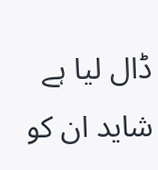ڈال لیا ہے شاید ان کو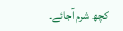کچھ شرم آجائے۔